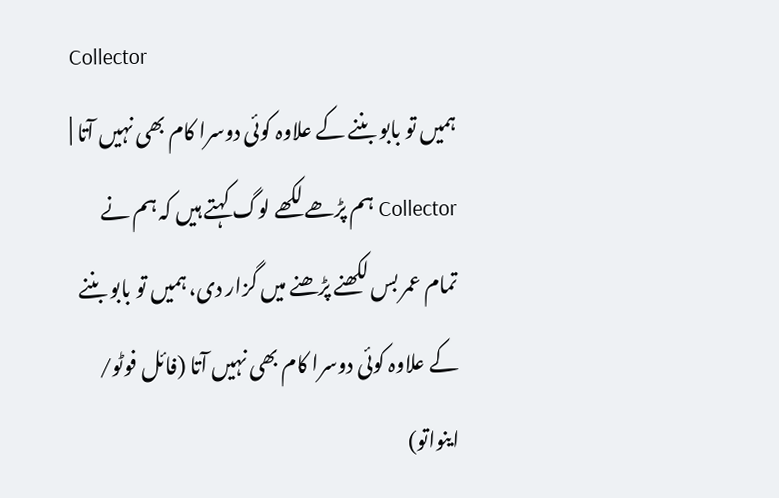Collector
ہمیں تو بابو بننے کے علاوہ کوئی دوسرا کام بھی نہیں آتا | Collector ہم پڑھے لکھے لوگ کہتے ہیں کہ ہم نے تمام عمر بس لکھنے پڑھنے میں گزار دی، ہمیں تو بابو بننے کے علاوہ کوئی دوسرا کام بھی نہیں آتا (فائل فوٹو/ اینواتو)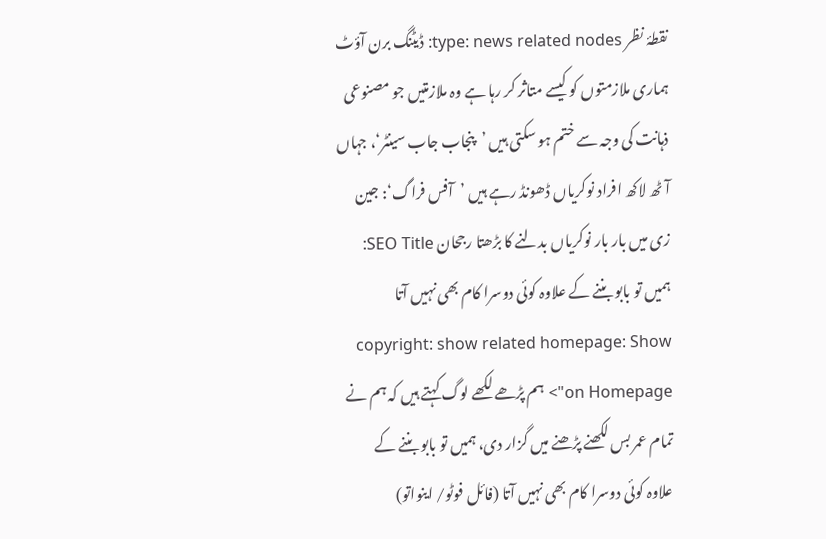نقطۂ نظر type: news related nodes: ڈیٹنگ برن آؤٹ ہماری ملازمتوں کو کیسے متاثر کر رہا ہے وہ ملازمتیں جو مصنوعی ذہانت کی وجہ سے ختم ہو سکتی ہیں ’پنجاب جاب سینٹر‘، جہاں آٹھ لاکھ افراد نوکریاں ڈھونڈ رہے ہیں ’آفس فراگ‘: جین زی میں بار بار نوکریاں بدلنے کا بڑھتا رجحان SEO Title: ہمیں تو بابو بننے کے علاوہ کوئی دوسرا کام بھی نہیں آتا copyright: show related homepage: Show on Homepage"> ہم پڑھے لکھے لوگ کہتے ہیں کہ ہم نے تمام عمر بس لکھنے پڑھنے میں گزار دی، ہمیں تو بابو بننے کے علاوہ کوئی دوسرا کام بھی نہیں آتا (فائل فوٹو/ اینواتو)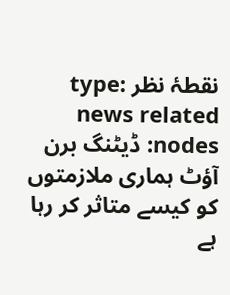نقطۂ نظر type: news related nodes: ڈیٹنگ برن آؤٹ ہماری ملازمتوں کو کیسے متاثر کر رہا ہے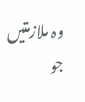وہ ملازمتیں جو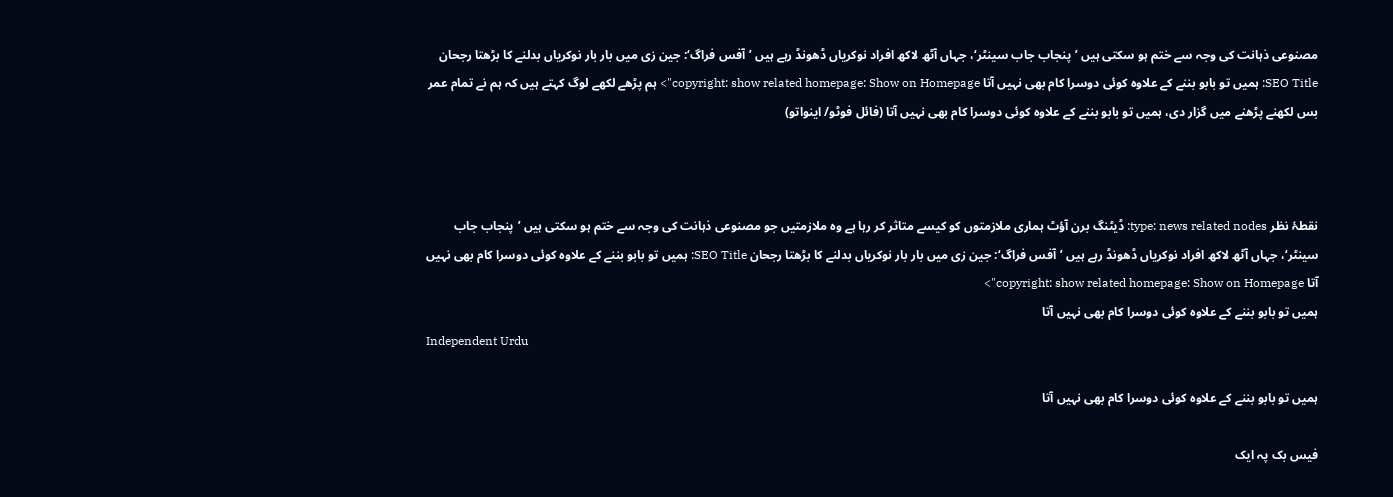مصنوعی ذہانت کی وجہ سے ختم ہو سکتی ہیں ’پنجاب جاب سینٹر‘، جہاں آٹھ لاکھ افراد نوکریاں ڈھونڈ رہے ہیں ’آفس فراگ‘: جین زی میں بار بار نوکریاں بدلنے کا بڑھتا رجحان SEO Title: ہمیں تو بابو بننے کے علاوہ کوئی دوسرا کام بھی نہیں آتا copyright: show related homepage: Show on Homepage"> ہم پڑھے لکھے لوگ کہتے ہیں کہ ہم نے تمام عمر بس لکھنے پڑھنے میں گزار دی، ہمیں تو بابو بننے کے علاوہ کوئی دوسرا کام بھی نہیں آتا (فائل فوٹو/ اینواتو)



نقطۂ نظر type: news related nodes: ڈیٹنگ برن آؤٹ ہماری ملازمتوں کو کیسے متاثر کر رہا ہے وہ ملازمتیں جو مصنوعی ذہانت کی وجہ سے ختم ہو سکتی ہیں ’پنجاب جاب سینٹر‘، جہاں آٹھ لاکھ افراد نوکریاں ڈھونڈ رہے ہیں ’آفس فراگ‘: جین زی میں بار بار نوکریاں بدلنے کا بڑھتا رجحان SEO Title: ہمیں تو بابو بننے کے علاوہ کوئی دوسرا کام بھی نہیں آتا copyright: show related homepage: Show on Homepage">
ہمیں تو بابو بننے کے علاوہ کوئی دوسرا کام بھی نہیں آتا
Independent Urdu

ہمیں تو بابو بننے کے علاوہ کوئی دوسرا کام بھی نہیں آتا

فیس بک پہ ایک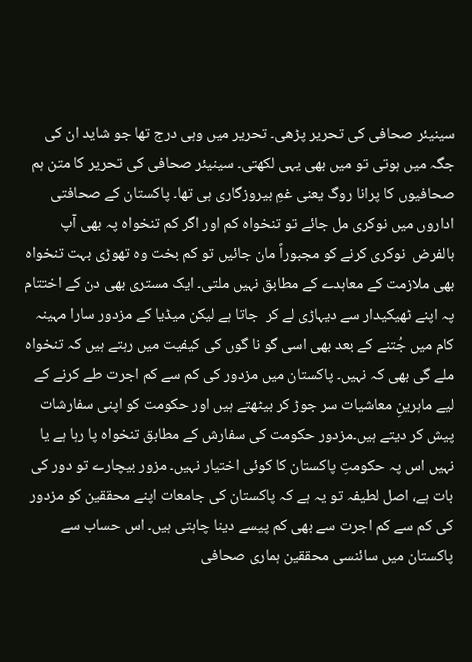سینیئر صحافی کی تحریر پڑھی۔ تحریر میں وہی درج تھا جو شاید ان کی جگہ میں ہوتی تو میں بھی یہی لکھتی۔ سینیئر صحافی کی تحریر کا متن ہم صحافیوں کا پرانا روگ یعنی غمِ بیروزگاری ہی تھا۔ پاکستان کے صحافتی اداروں میں نوکری مل جائے تو تنخواہ کم اور اگر کم تنخواہ پہ بھی آپ بالفرض  نوکری کرنے کو مجبوراً مان جائیں تو کم بخت وہ تھوڑی بہت تنخواہ بھی ملازمت کے معاہدے کے مطابق نہیں ملتی۔ ایک مستری بھی دن کے اختتام پہ اپنے ٹھیکیدار سے دیہاڑی لے کر  جاتا ہے لیکن میڈیا کے مزدور سارا مہینہ کام میں جُتنے کے بعد بھی اسی گو نا گوں کی کیفیت میں رہتے ہیں کہ تنخواہ ملے گی بھی کہ نہیں۔ پاکستان میں مزدور کی کم سے کم اجرت طے کرنے کے لیے ماہرینِ معاشیات سر جوڑ کر بیٹھتے ہیں اور حکومت کو اپنی سفارشات پیش کر دیتے ہیں۔مزدور حکومت کی سفارش کے مطابق تنخواہ پا رہا ہے یا نہیں اس پہ حکومتِ پاکستان کا کوئی اختیار نہیں۔ مزور بیچارے تو دور کی بات ہے، اصل لطیفہ تو یہ ہے کہ پاکستان کی جامعات اپنے محققین کو مزدور کی کم سے کم اجرت سے بھی کم پیسے دینا چاہتی ہیں۔ اس حساب سے پاکستان میں سائنسی محققین ہماری صحافی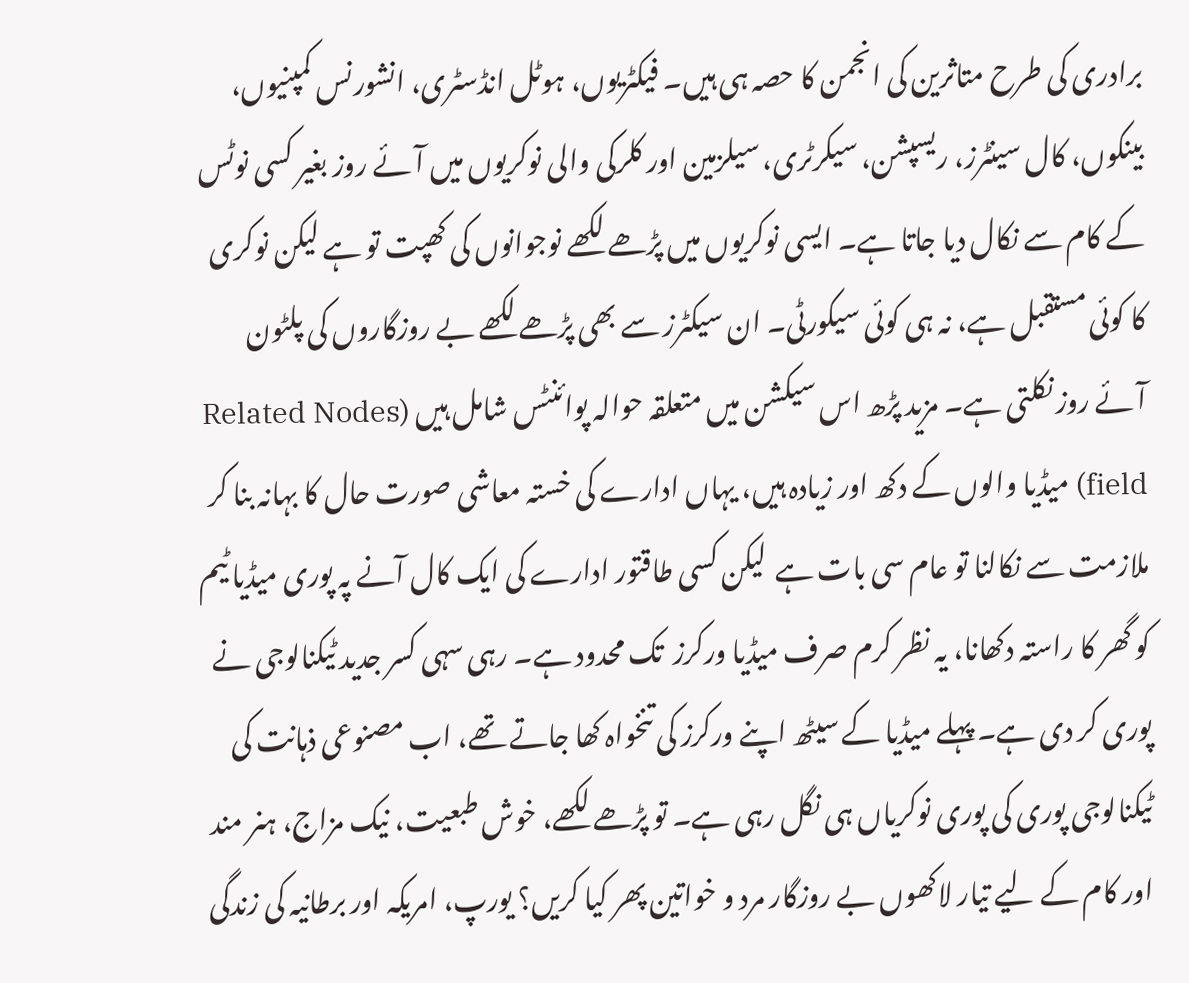برادری کی طرح متاثرین کی انجمن کا حصہ ہی ہیں۔ فیکٹریوں، ہوٹل انڈسٹری، انشورنس کمپنیوں، بینکوں، کال سینٹرز، ریسپشن، سیکرٹری، سیلزمین اور کلرکی والی نوکریوں میں آئے روز بغیر کسی نوٹس کے کام سے نکال دیا جاتا ہے۔ ایسی نوکریوں میں پڑھے لکھے نوجوانوں کی کھپت تو ہے لیکن نوکری کا کوئی مستقبل ہے، نہ ہی کوئی سیکورٹی۔ ان سیکٹرز سے بھی پڑھے لکھے بے روزگاروں کی پلٹون آئے روز نکلتی ہے۔ مزید پڑھ اس سیکشن میں متعلقہ حوالہ پوائنٹس شامل ہیں (Related Nodes field) میڈیا والوں کے دکھ اور زیادہ ہیں، یہاں ادارے کی خستہ معاشی صورت حال کا بہانہ بنا کر ملازمت سے نکالنا تو عام سی بات ہے  لیکن کسی طاقتور ادارے کی ایک کال آنے پہ پوری میڈیا ٹیم کو گھر کا راستہ دکھانا، یہ نظر کرم صرف میڈیا ورکرز  تک محدود ہے۔ رہی سہی کسر جدید ٹیکنالوجی نے پوری کر دی ہے۔ پہلے میڈیا کے سیٹھ اپنے ورکرز کی تنخواہ کھا جاتے تھے، اب مصنوعی ذہانت کی ٹیکنالوجی پوری کی پوری نوکریاں ہی نگل رہی ہے۔ تو پڑھے لکھے، خوش طبعیت، نیک مزاج، ہنر مند اور کام کے لیے تیار لاکھوں بے روزگار مرد و خواتین پھر کیا کریں؟ یورپ، امریکہ اور برطانیہ کی زندگی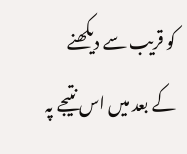کو قریب سے دیکھنے کے بعد میں اس نتیجے پہ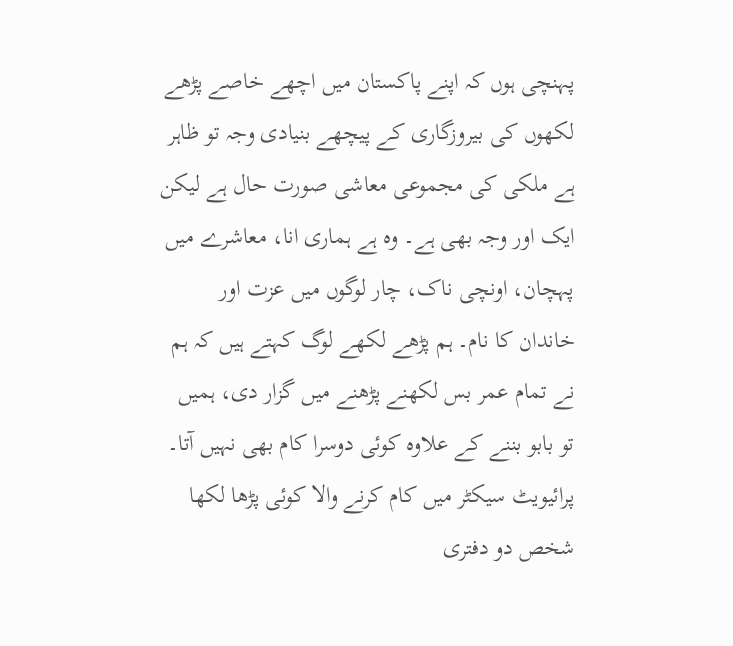پہنچی ہوں کہ اپنے پاکستان میں اچھے خاصے پڑھے لکھوں کی بیروزگاری کے پیچھے بنیادی وجہ تو ظاہر ہے ملکی کی مجموعی معاشی صورت حال ہے لیکن ایک اور وجہ بھی ہے۔ وہ ہے ہماری انا، معاشرے میں پہچان، اونچی ناک، چار لوگوں میں عزت اور خاندان کا نام۔ ہم پڑھے لکھے لوگ کہتے ہیں کہ ہم نے تمام عمر بس لکھنے پڑھنے میں گزار دی، ہمیں تو بابو بننے کے علاوہ کوئی دوسرا کام بھی نہیں آتا۔ پرائیویٹ سیکٹر میں کام کرنے والا کوئی پڑھا لکھا شخص دو دفتری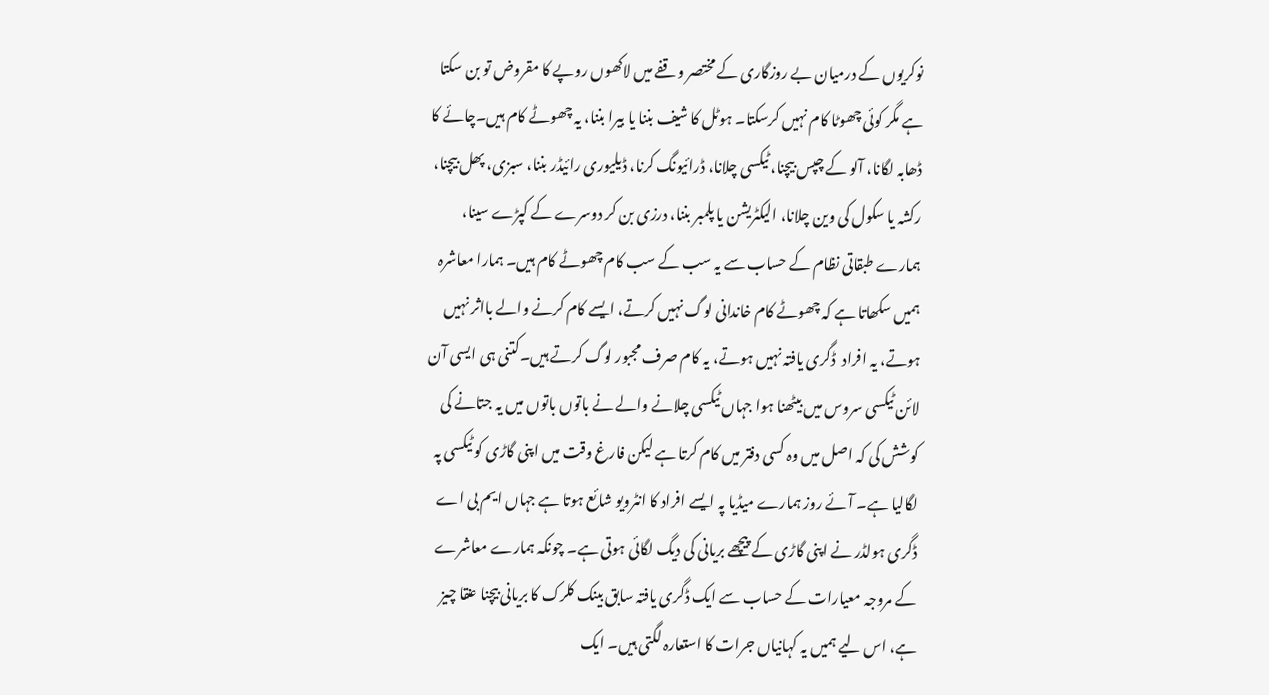نوکریوں کے درمیان بے روزگاری کے مختصر وقفے میں لاکھوں روپے کا مقروض تو بن سکتا ہے مگر کوئی چھوٹا کام نہیں کرسکتا۔ ہوٹل کا شیف بننا یا بیرا بننا، یہ چھوٹے کام ہیں۔چائے کا ڈھابہ لگانا، آلو کے چپس بیچنا، ٹیکسی چلانا، ڈرائیونگ کرنا، ڈیلیوری رائیڈر بننا، سبزی، پھل بیچنا، رکشہ یا سکول کی وین چلانا، الیکٹریشن یا پلمبر بننا، درزی بن کر دوسرے کے کپڑے سینا، ہمارے طبقاتی نظام کے حساب سے یہ سب کے سب کام چھوٹے کام ہیں۔ ہمارا معاشرہ ہمیں سکھاتا ہے کہ چھوٹے کام خاندانی لوگ نہیں کرتے، ایسے کام کرنے والے بااثر نہیں ہوتے، یہ افراد  ڈگری یافتہ نہیں ہوتے، یہ کام صرف مجبور لوگ کرتے ہیں۔کتنی ہی ایسی آن لائن ٹیکسی سروس میں بیٹھنا ہوا جہاں ٹیکسی چلانے والے نے باتوں باتوں میں یہ جتانے کی کوشش کی کہ اصل میں وہ کسی دفتر میں کام کرتا ہے لیکن فارغ وقت میں اپنی گاڑی کو ٹیکسی پہ لگالیا ہے۔ آئے روز ہمارے میڈیا پہ ایسے افراد کا انٹرویو شائع ہوتا ہے جہاں ایم بی اے ڈگری ہولڈر نے اپنی گاڑی کے پیچھے بریانی کی دیگ لگائی ہوتی ہے۔ چونکہ ہمارے معاشرے کے مروجہ معیارات کے حساب سے ایک ڈگری یافتہ سابق بینک کلرک کا بریانی بیچنا عنقا چیز ہے، اس لیے ہمیں یہ کہانیاں جرات کا استعارہ لگتی ہیں۔ ایک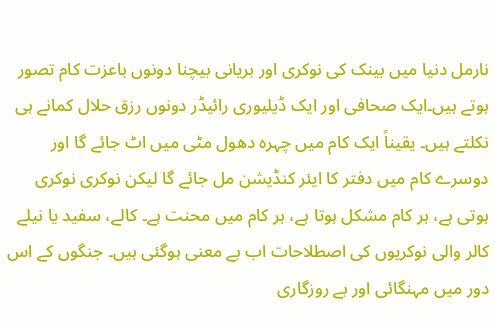نارمل دنیا میں بینک کی نوکری اور بریانی بیچنا دونوں باعزت کام تصور ہوتے ہیں۔ایک صحافی اور ایک ڈیلیوری رائیڈر دونوں رزق حلال کمانے ہی نکلتے ہیں۔ یقیناً ایک کام میں چہرہ دھول مٹی میں اٹ جائے گا اور دوسرے کام میں دفتر کا ایئر کنڈیشن مل جائے گا لیکن نوکری نوکری ہوتی ہے، ہر کام مشکل ہوتا ہے، ہر کام میں محنت ہے۔ کالے، سفید یا نیلے کالر والی نوکریوں کی اصطلاحات اب بے معنی ہوگئی ہیں۔ جنگوں کے اس دور میں مہنگائی اور بے روزگاری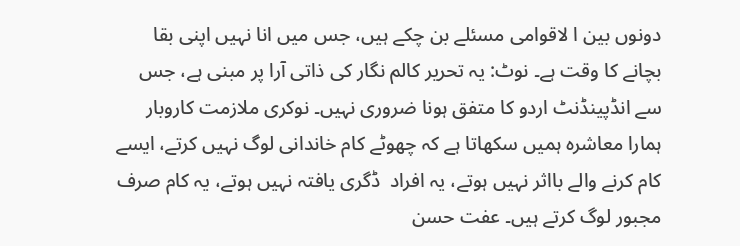دونوں بین ا لاقوامی مسئلے بن چکے ہیں، جس میں انا نہیں اپنی بقا بچانے کا وقت ہے۔ نوٹ: یہ تحریر کالم نگار کی ذاتی آرا پر مبنی ہے، جس سے انڈپینڈنٹ اردو کا متفق ہونا ضروری نہیں۔ نوکری ملازمت کاروبار ہمارا معاشرہ ہمیں سکھاتا ہے کہ چھوٹے کام خاندانی لوگ نہیں کرتے، ایسے کام کرنے والے بااثر نہیں ہوتے، یہ افراد  ڈگری یافتہ نہیں ہوتے، یہ کام صرف مجبور لوگ کرتے ہیں۔ عفت حسن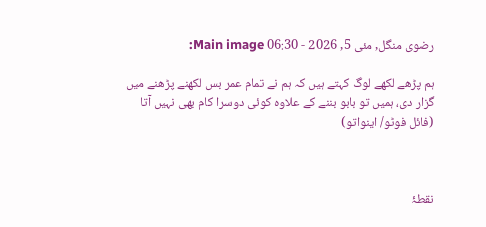رضوی منگل, مئی 5, 2026 - 06:30 Main image:

ہم پڑھے لکھے لوگ کہتے ہیں کہ ہم نے تمام عمر بس لکھنے پڑھنے میں گزار دی، ہمیں تو بابو بننے کے علاوہ کوئی دوسرا کام بھی نہیں آتا (فائل فوٹو/ اینواتو)



نقطۂ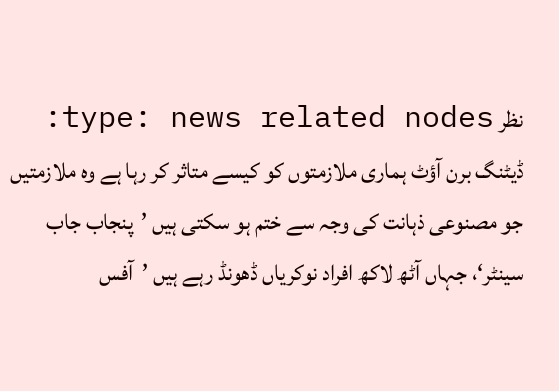نظر type: news related nodes: ڈیٹنگ برن آؤٹ ہماری ملازمتوں کو کیسے متاثر کر رہا ہے وہ ملازمتیں جو مصنوعی ذہانت کی وجہ سے ختم ہو سکتی ہیں ’پنجاب جاب سینٹر‘، جہاں آٹھ لاکھ افراد نوکریاں ڈھونڈ رہے ہیں ’آفس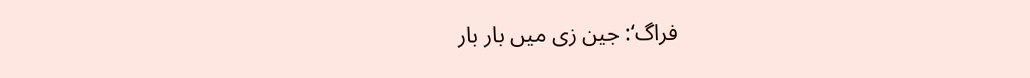فراگ‘: جین زی میں بار بار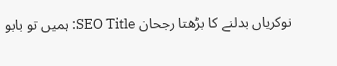نوکریاں بدلنے کا بڑھتا رجحان SEO Title: ہمیں تو بابو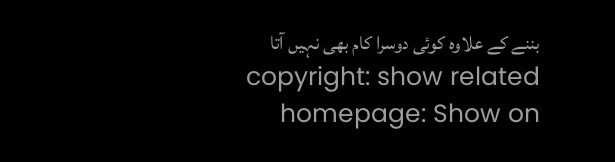بننے کے علاوہ کوئی دوسرا کام بھی نہیں آتا copyright: show related homepage: Show on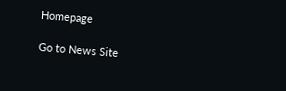Homepage

Go to News Site